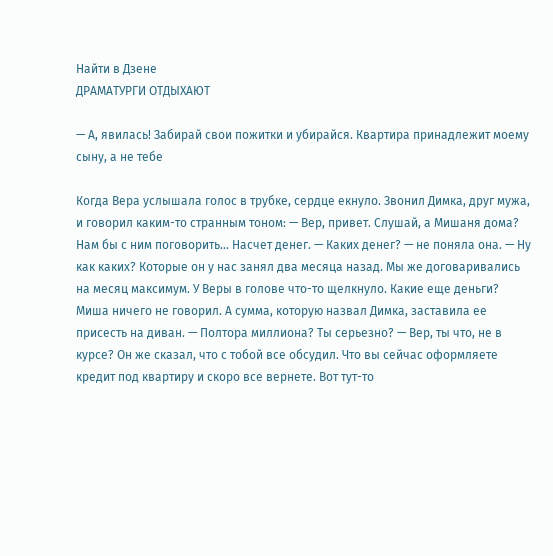Найти в Дзене
ДРАМАТУРГИ ОТДЫХАЮТ

— А, явилась! Забирай свои пожитки и убирайся. Квартира принадлежит моему сыну, а не тебе

Когда Вера услышала голос в трубке, сердце екнуло. Звонил Димка, друг мужа, и говорил каким-то странным тоном: — Вер, привет. Слушай, а Мишаня дома? Нам бы с ним поговорить... Насчет денег. — Каких денег? — не поняла она. — Ну как каких? Которые он у нас занял два месяца назад. Мы же договаривались на месяц максимум. У Веры в голове что-то щелкнуло. Какие еще деньги? Миша ничего не говорил. А сумма, которую назвал Димка, заставила ее присесть на диван. — Полтора миллиона? Ты серьезно? — Вер, ты что, не в курсе? Он же сказал, что с тобой все обсудил. Что вы сейчас оформляете кредит под квартиру и скоро все вернете. Вот тут-то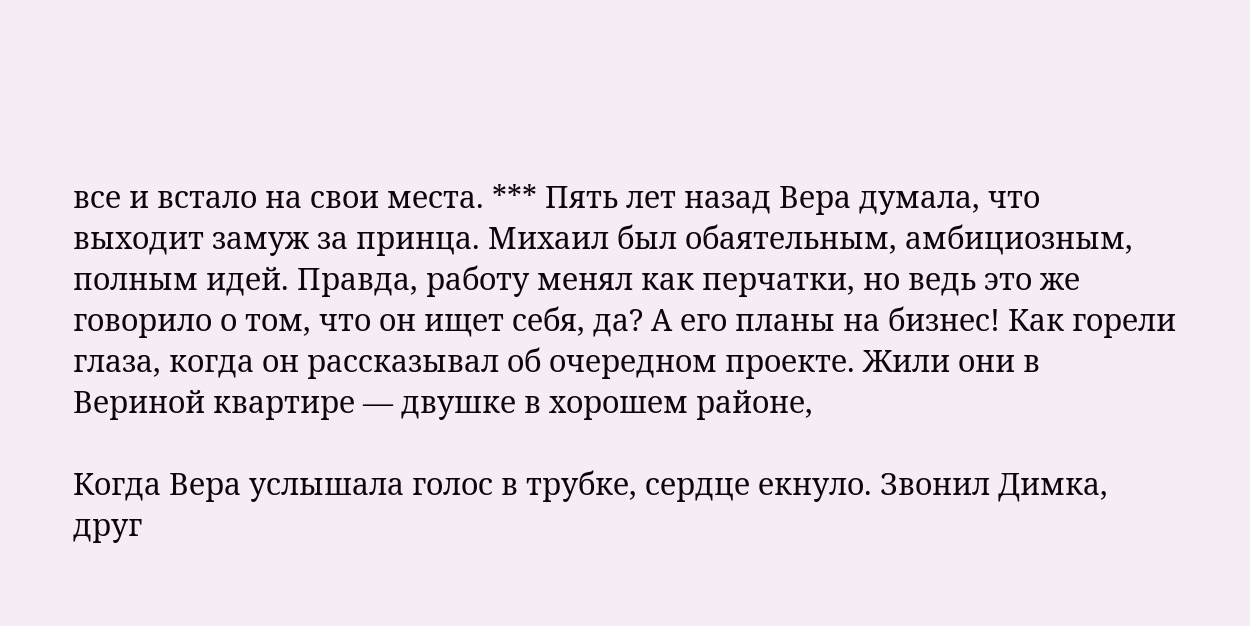все и встало на свои места. *** Пять лет назад Вера думала, что выходит замуж за принца. Михаил был обаятельным, амбициозным, полным идей. Правда, работу менял как перчатки, но ведь это же говорило о том, что он ищет себя, да? А его планы на бизнес! Как горели глаза, когда он рассказывал об очередном проекте. Жили они в Вериной квартире — двушке в хорошем районе,

Когда Вера услышала голос в трубке, сердце екнуло. Звонил Димка, друг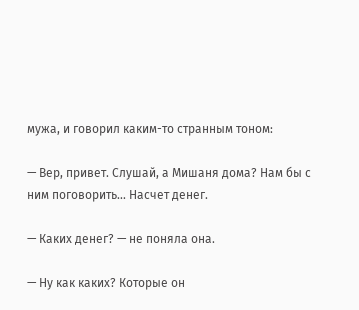мужа, и говорил каким-то странным тоном:

— Вер, привет. Слушай, а Мишаня дома? Нам бы с ним поговорить... Насчет денег.

— Каких денег? — не поняла она.

— Ну как каких? Которые он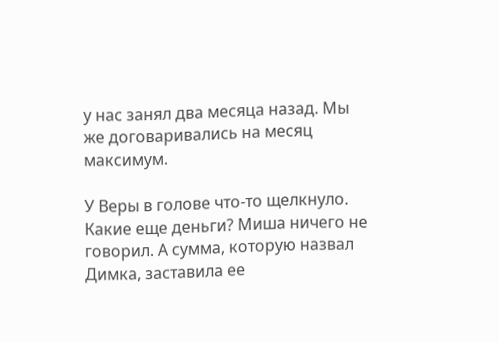у нас занял два месяца назад. Мы же договаривались на месяц максимум.

У Веры в голове что-то щелкнуло. Какие еще деньги? Миша ничего не говорил. А сумма, которую назвал Димка, заставила ее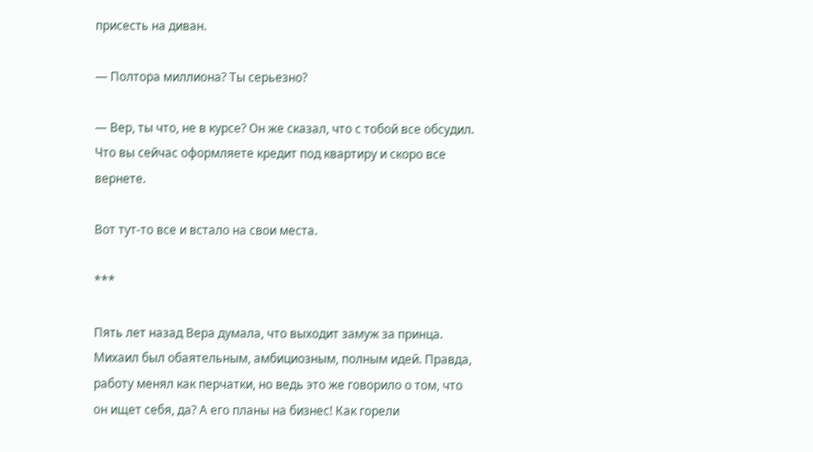присесть на диван.

— Полтора миллиона? Ты серьезно?

— Вер, ты что, не в курсе? Он же сказал, что с тобой все обсудил. Что вы сейчас оформляете кредит под квартиру и скоро все вернете.

Вот тут-то все и встало на свои места.

***

Пять лет назад Вера думала, что выходит замуж за принца. Михаил был обаятельным, амбициозным, полным идей. Правда, работу менял как перчатки, но ведь это же говорило о том, что он ищет себя, да? А его планы на бизнес! Как горели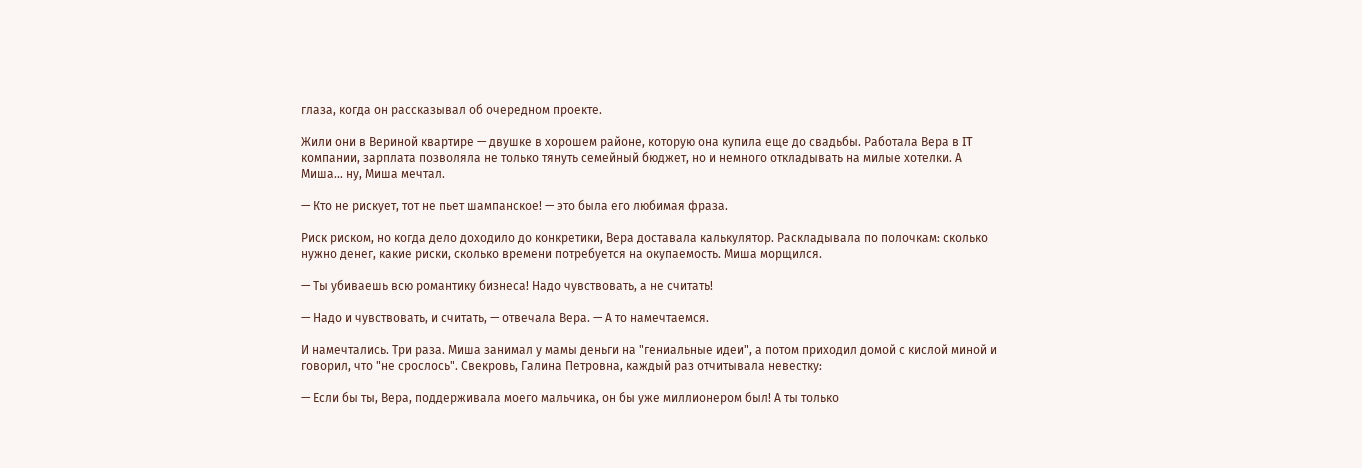глаза, когда он рассказывал об очередном проекте.

Жили они в Вериной квартире — двушке в хорошем районе, которую она купила еще до свадьбы. Работала Вера в IT компании, зарплата позволяла не только тянуть семейный бюджет, но и немного откладывать на милые хотелки. А Миша... ну, Миша мечтал.

— Кто не рискует, тот не пьет шампанское! — это была его любимая фраза.

Риск риском, но когда дело доходило до конкретики, Вера доставала калькулятор. Раскладывала по полочкам: сколько нужно денег, какие риски, сколько времени потребуется на окупаемость. Миша морщился.

— Ты убиваешь всю романтику бизнеса! Надо чувствовать, а не считать!

— Надо и чувствовать, и считать, — отвечала Вера. — А то намечтаемся.

И намечтались. Три раза. Миша занимал у мамы деньги на "гениальные идеи", а потом приходил домой с кислой миной и говорил, что "не срослось". Свекровь, Галина Петровна, каждый раз отчитывала невестку:

— Если бы ты, Вера, поддерживала моего мальчика, он бы уже миллионером был! А ты только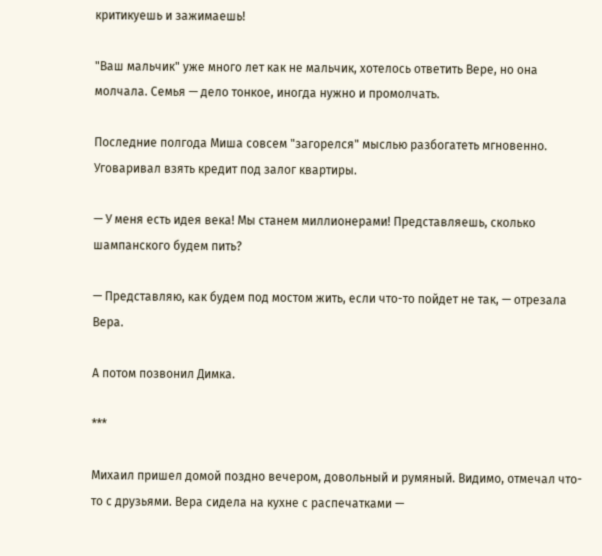критикуешь и зажимаешь!

"Ваш мальчик" уже много лет как не мальчик, хотелось ответить Вере, но она молчала. Семья — дело тонкое, иногда нужно и промолчать.

Последние полгода Миша совсем "загорелся" мыслью разбогатеть мгновенно. Уговаривал взять кредит под залог квартиры.

— У меня есть идея века! Мы станем миллионерами! Представляешь, сколько шампанского будем пить?

— Представляю, как будем под мостом жить, если что-то пойдет не так, — отрезала Вера.

А потом позвонил Димка.

***

Михаил пришел домой поздно вечером, довольный и румяный. Видимо, отмечал что-то с друзьями. Вера сидела на кухне с распечатками —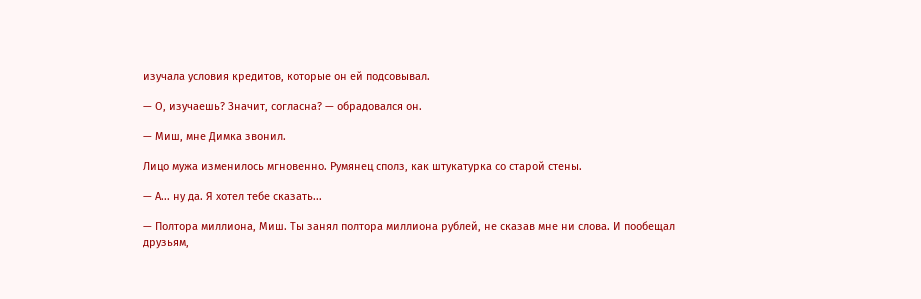изучала условия кредитов, которые он ей подсовывал.

— О, изучаешь? Значит, согласна? — обрадовался он.

— Миш, мне Димка звонил.

Лицо мужа изменилось мгновенно. Румянец сполз, как штукатурка со старой стены.

— А... ну да. Я хотел тебе сказать...

— Полтора миллиона, Миш. Ты занял полтора миллиона рублей, не сказав мне ни слова. И пообещал друзьям,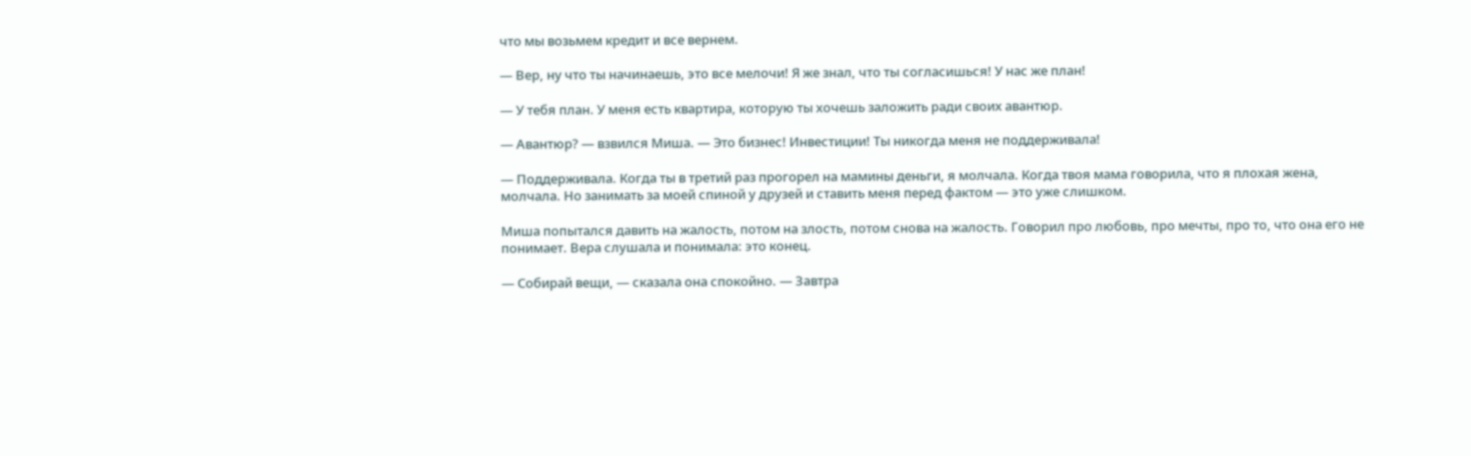что мы возьмем кредит и все вернем.

— Вер, ну что ты начинаешь, это все мелочи! Я же знал, что ты согласишься! У нас же план!

— У тебя план. У меня есть квартира, которую ты хочешь заложить ради своих авантюр.

— Авантюр? — взвился Миша. — Это бизнес! Инвестиции! Ты никогда меня не поддерживала!

— Поддерживала. Когда ты в третий раз прогорел на мамины деньги, я молчала. Когда твоя мама говорила, что я плохая жена, молчала. Но занимать за моей спиной у друзей и ставить меня перед фактом — это уже слишком.

Миша попытался давить на жалость, потом на злость, потом снова на жалость. Говорил про любовь, про мечты, про то, что она его не понимает. Вера слушала и понимала: это конец.

— Собирай вещи, — сказала она спокойно. — Завтра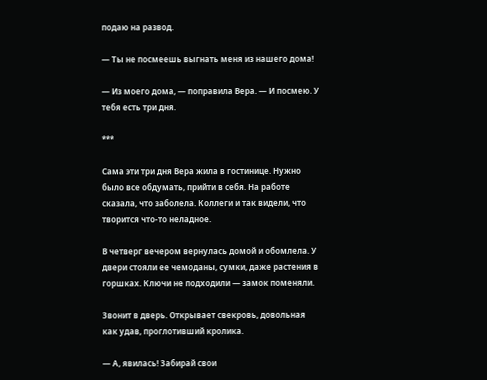подаю на развод.

— Ты не посмеешь выгнать меня из нашего дома!

— Из моего дома, — поправила Вера. — И посмею. У тебя есть три дня.

***

Сама эти три дня Вера жила в гостинице. Нужно было все обдумать, прийти в себя. На работе сказала, что заболела. Коллеги и так видели, что творится что-то неладное.

В четверг вечером вернулась домой и обомлела. У двери стояли ее чемоданы, сумки, даже растения в горшках. Ключи не подходили — замок поменяли.

Звонит в дверь. Открывает свекровь, довольная как удав, проглотивший кролика.

— А, явилась! Забирай свои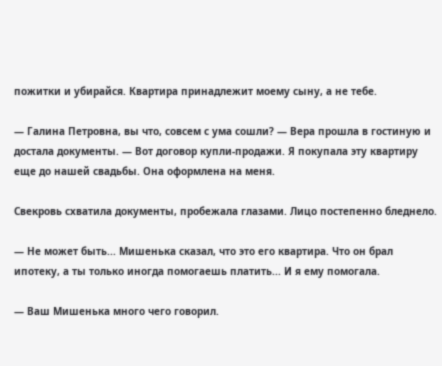пожитки и убирайся. Квартира принадлежит моему сыну, а не тебе.

— Галина Петровна, вы что, совсем с ума сошли? — Вера прошла в гостиную и достала документы. — Вот договор купли-продажи. Я покупала эту квартиру еще до нашей свадьбы. Она оформлена на меня.

Свекровь схватила документы, пробежала глазами. Лицо постепенно бледнело.

— Не может быть... Мишенька сказал, что это его квартира. Что он брал ипотеку, а ты только иногда помогаешь платить... И я ему помогала.

— Ваш Мишенька много чего говорил.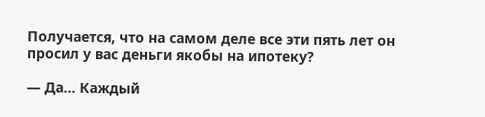Получается, что на самом деле все эти пять лет он просил у вас деньги якобы на ипотеку?

— Да... Каждый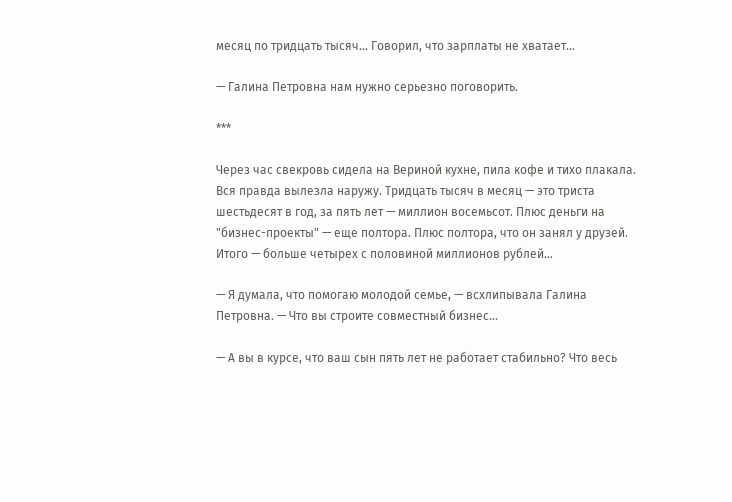месяц по тридцать тысяч... Говорил, что зарплаты не хватает...

— Галина Петровна нам нужно серьезно поговорить.

***

Через час свекровь сидела на Вериной кухне, пила кофе и тихо плакала. Вся правда вылезла наружу. Тридцать тысяч в месяц — это триста шестьдесят в год, за пять лет — миллион восемьсот. Плюс деньги на "бизнес-проекты" — еще полтора. Плюс полтора, что он занял у друзей. Итого — больше четырех с половиной миллионов рублей...

— Я думала, что помогаю молодой семье, — всхлипывала Галина Петровна. — Что вы строите совместный бизнес...

— А вы в курсе, что ваш сын пять лет не работает стабильно? Что весь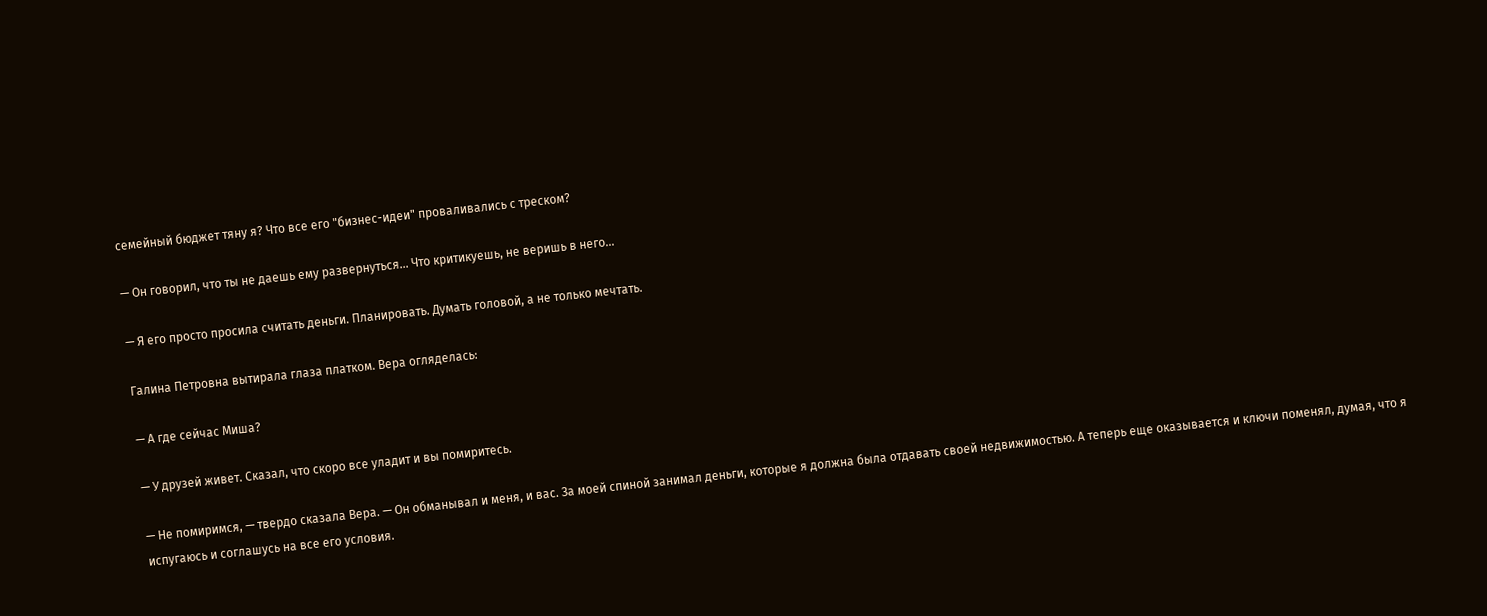семейный бюджет тяну я? Что все его "бизнес-идеи" проваливались с треском?

— Он говорил, что ты не даешь ему развернуться... Что критикуешь, не веришь в него...

— Я его просто просила считать деньги. Планировать. Думать головой, а не только мечтать.

Галина Петровна вытирала глаза платком. Вера огляделась:

— А где сейчас Миша?

— У друзей живет. Сказал, что скоро все уладит и вы помиритесь.

— Не помиримся, — твердо сказала Вера. — Он обманывал и меня, и вас. За моей спиной занимал деньги, которые я должна была отдавать своей недвижимостью. А теперь еще оказывается и ключи поменял, думая, что я испугаюсь и соглашусь на все его условия.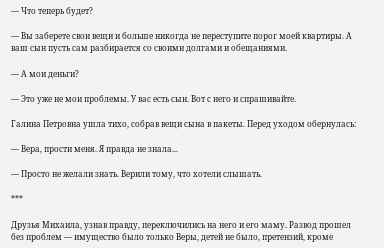— Что теперь будет?

— Вы заберете свои вещи и больше никогда не переступите порог моей квартиры. А ваш сын пусть сам разбирается со своими долгами и обещаниями.

— А мои деньги?

— Это уже не мои проблемы. У вас есть сын. Вот с него и спрашивайте.

Галина Петровна ушла тихо, собрав вещи сына в пакеты. Перед уходом обернулась:

— Вера, прости меня. Я правда не знала...

— Просто не желали знать. Верили тому, что хотели слышать.

***

Друзья Михаила, узнав правду, переключились на него и его маму. Развод прошел без проблем — имущество было только Веры, детей не было, претензий, кроме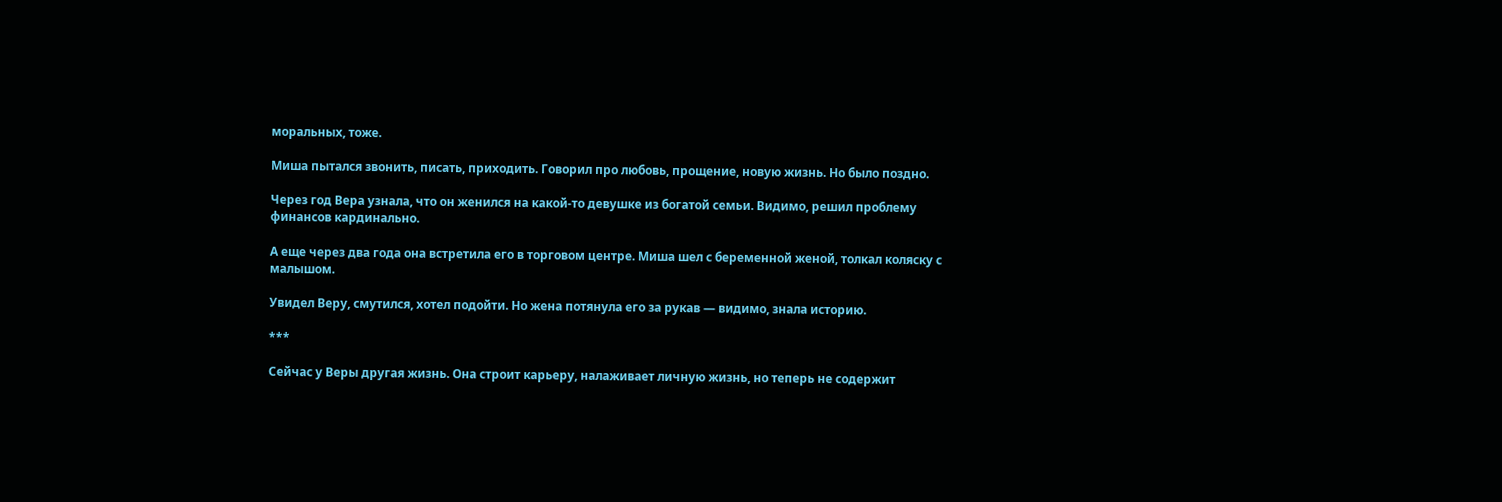моральных, тоже.

Миша пытался звонить, писать, приходить. Говорил про любовь, прощение, новую жизнь. Но было поздно.

Через год Вера узнала, что он женился на какой-то девушке из богатой семьи. Видимо, решил проблему финансов кардинально.

А еще через два года она встретила его в торговом центре. Миша шел с беременной женой, толкал коляску с малышом.

Увидел Веру, смутился, хотел подойти. Но жена потянула его за рукав — видимо, знала историю.

***

Сейчас у Веры другая жизнь. Она строит карьеру, налаживает личную жизнь, но теперь не содержит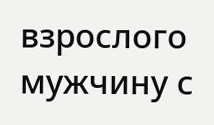взрослого мужчину с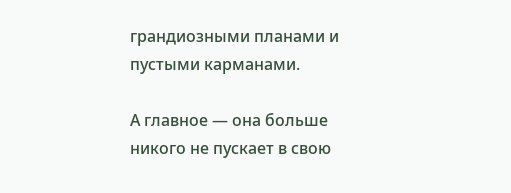грандиозными планами и пустыми карманами.

А главное — она больше никого не пускает в свою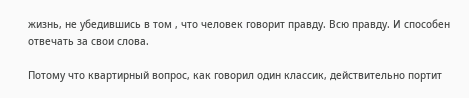жизнь, не убедившись в том , что человек говорит правду. Всю правду. И способен отвечать за свои слова.

Потому что квартирный вопрос, как говорил один классик, действительно портит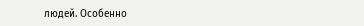людей. Особенно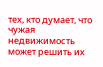тех, кто думает, что чужая недвижимость может решить их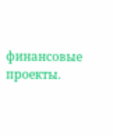финансовые проекты.